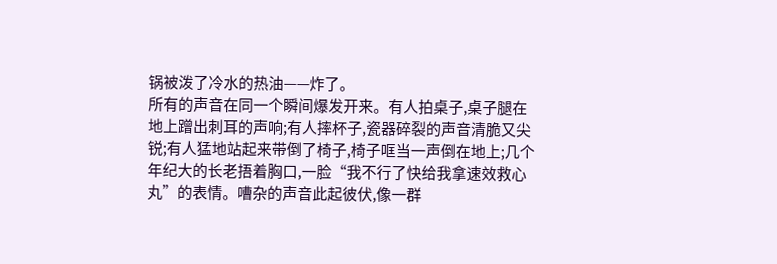锅被泼了冷水的热油——炸了。
所有的声音在同一个瞬间爆发开来。有人拍桌子,桌子腿在地上蹭出刺耳的声响;有人摔杯子,瓷器碎裂的声音清脆又尖锐;有人猛地站起来带倒了椅子,椅子哐当一声倒在地上;几个年纪大的长老捂着胸口,一脸“我不行了快给我拿速效救心丸”的表情。嘈杂的声音此起彼伏,像一群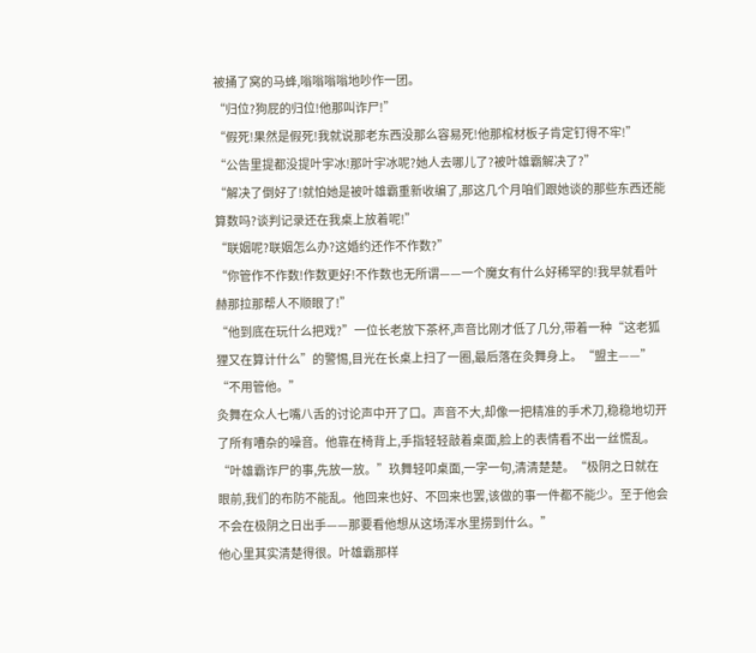被捅了窝的马蜂,嗡嗡嗡嗡地吵作一团。
“归位?狗屁的归位!他那叫诈尸!”
“假死!果然是假死!我就说那老东西没那么容易死!他那棺材板子肯定钉得不牢!”
“公告里提都没提叶宇冰!那叶宇冰呢?她人去哪儿了?被叶雄霸解决了?”
“解决了倒好了!就怕她是被叶雄霸重新收编了,那这几个月咱们跟她谈的那些东西还能算数吗?谈判记录还在我桌上放着呢!”
“联姻呢?联姻怎么办?这婚约还作不作数?”
“你管作不作数!作数更好!不作数也无所谓——一个魔女有什么好稀罕的!我早就看叶赫那拉那帮人不顺眼了!”
“他到底在玩什么把戏?”一位长老放下茶杯,声音比刚才低了几分,带着一种“这老狐狸又在算计什么”的警惕,目光在长桌上扫了一圈,最后落在灸舞身上。“盟主——”
“不用管他。”
灸舞在众人七嘴八舌的讨论声中开了口。声音不大,却像一把精准的手术刀,稳稳地切开了所有嘈杂的噪音。他靠在椅背上,手指轻轻敲着桌面,脸上的表情看不出一丝慌乱。
“叶雄霸诈尸的事,先放一放。”玖舞轻叩桌面,一字一句,清清楚楚。“极阴之日就在眼前,我们的布防不能乱。他回来也好、不回来也罢,该做的事一件都不能少。至于他会不会在极阴之日出手——那要看他想从这场浑水里捞到什么。”
他心里其实清楚得很。叶雄霸那样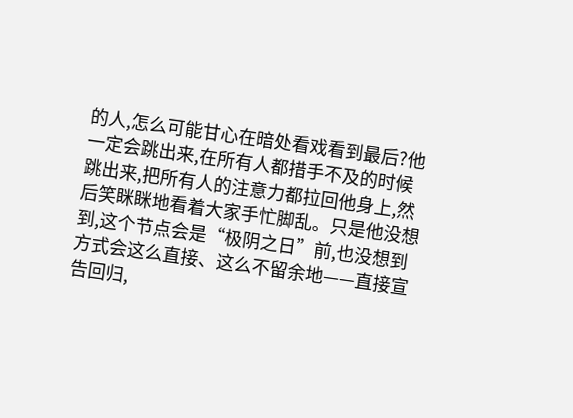的人,怎么可能甘心在暗处看戏看到最后?他一定会跳出来,在所有人都措手不及的时候跳出来,把所有人的注意力都拉回他身上,然后笑眯眯地看着大家手忙脚乱。只是他没想到,这个节点会是“极阴之日”前,也没想到方式会这么直接、这么不留余地——直接宣告回归,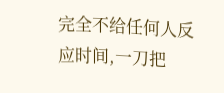完全不给任何人反应时间,一刀把